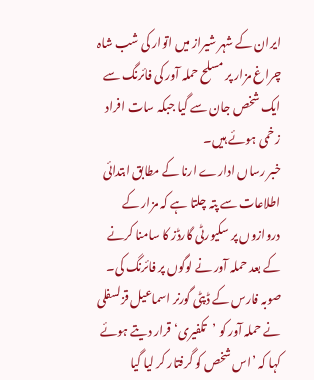ایران کے شہر شیراز میں اتوار کی شب شاہ چراغ مزار پر مسلح حملہ آور کی فائرنگ سے ایک شخص جان سے گیا جبکہ سات افراد زخمی ہوئے ہیں۔
خبر رساں ادارے ارنا کے مطابق ابتدائی اطلاعات سے پتہ چلتا ہے کہ مزار کے دروازوں پر سکیورٹی گارڈز کا سامنا کرنے کے بعد حملہ آور نے لوگوں پر فائرنگ کی۔
صوبہ فارس کے ڈپٹی گورنر اسماعیل قزلسفلی نے حملہ آور کو ’تکفیری‘ قرار دیتے ہوئے کہا کہ ’اس شخص کو گرفتار کر لیا گیا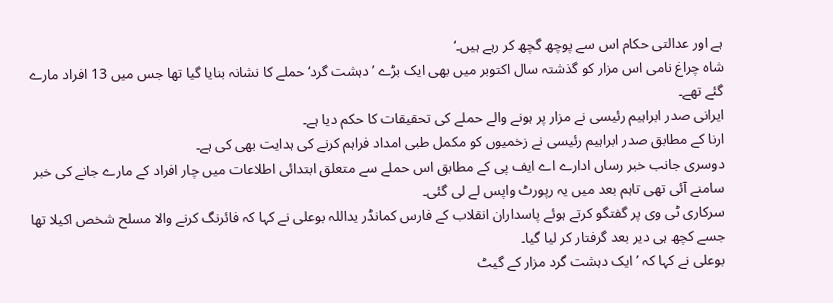ہے اور عدالتی حکام اس سے پوچھ گچھ کر رہے ہیں۔‘
شاہ چراغ نامی اس مزار کو گذشتہ سال اکتوبر میں بھی ایک بڑے ’دہشت گرد‘ حملے کا نشانہ بنایا گیا تھا جس میں 13 افراد مارے گئے تھے۔
ایرانی صدر ابراہیم رئیسی نے مزار پر ہونے والے حملے کی تحقیقات کا حکم دیا ہے۔
ارنا کے مطابق صدر ابراہیم رئیسی نے زخمیوں کو مکمل طبی امداد فراہم کرنے کی ہدایت بھی کی ہے۔
دوسری جانب خبر رساں ادارے اے ایف پی کے مطابق اس حملے سے متعلق ابتدائی اطلاعات میں چار افراد کے مارے جانے کی خبر سامنے آئی تھی تاہم بعد میں یہ رپورٹ واپس لے لی گئی۔
سرکاری ٹی وی پر گفتگو کرتے ہوئے پاسداران انقلاب کے فارس کمانڈر یداللہ بوعلی نے کہا کہ فائرنگ کرنے والا مسلح شخص اکیلا تھا جسے کچھ ہی دیر بعد گرفتار کر لیا گیا۔
بوعلی نے کہا کہ ’ایک دہشت گرد مزار کے گیٹ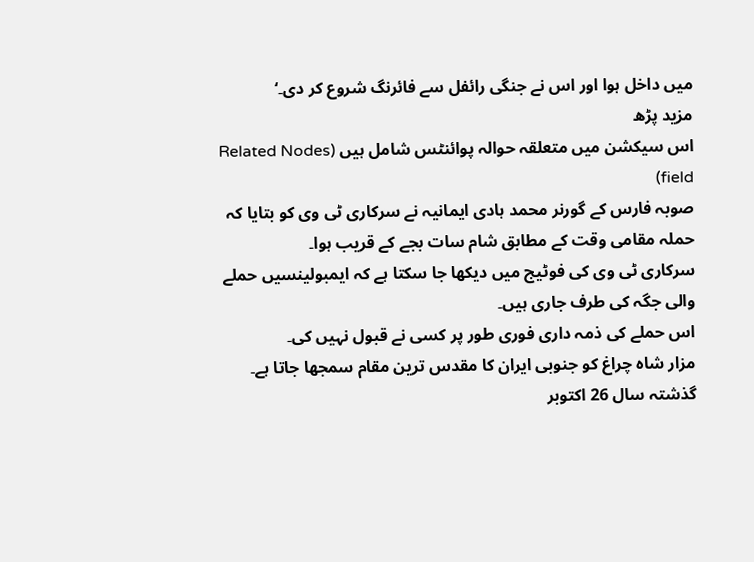میں داخل ہوا اور اس نے جنگی رائفل سے فائرنگ شروع کر دی۔‘
مزید پڑھ
اس سیکشن میں متعلقہ حوالہ پوائنٹس شامل ہیں (Related Nodes field)
صوبہ فارس کے گورنر محمد ہادی ایمانیہ نے سرکاری ٹی وی کو بتایا کہ حملہ مقامی وقت کے مطابق شام سات بجے کے قریب ہوا۔
سرکاری ٹی وی کی فوٹیج میں دیکھا جا سکتا ہے کہ ایمبولینسیں حملے والی جگہ کی طرف جاری ہیں۔
اس حملے کی ذمہ داری فوری طور پر کسی نے قبول نہیں کی۔
مزار شاہ چراغ کو جنوبی ایران کا مقدس ترین مقام سمجھا جاتا ہے۔
گذشتہ سال 26 اکتوبر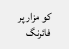کو مزار پر فائرنگ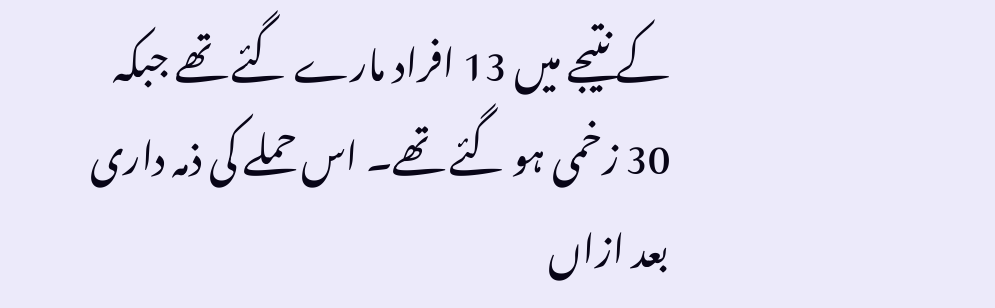کے نتیجے میں 13 افراد مارے گئے تھے جبکہ 30 زخمی ہو گئے تھے۔ اس حملے کی ذمہ داری بعد ازاں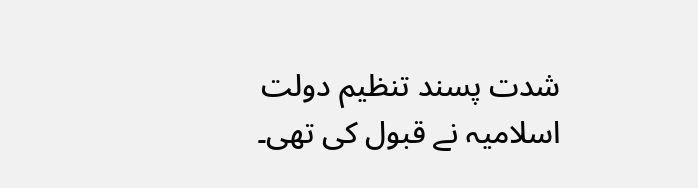شدت پسند تنظیم دولت اسلامیہ نے قبول کی تھی۔